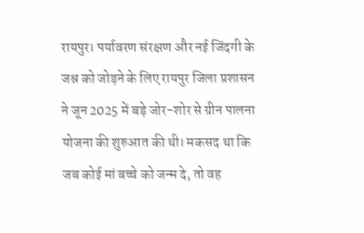रायपुर। पर्यावरण संरक्षण और नई जिंदगी के जश्न को जोड़ने के लिए रायपुर जिला प्रशासन ने जून 2025 में बड़े जोर-शोर से ग्रीन पालना योजना की शुरुआत की थी। मकसद था कि जब कोई मां बच्चे को जन्म दे, तो वह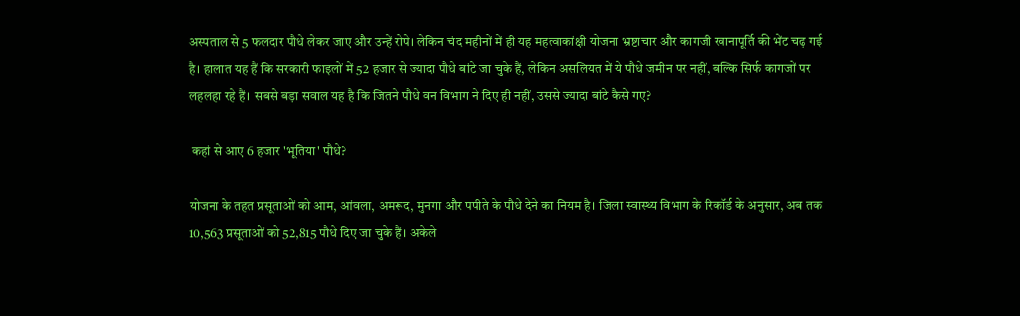अस्पताल से 5 फलदार पौधे लेकर जाए और उन्हें रोपे। लेकिन चंद महीनों में ही यह महत्वाकांक्षी योजना भ्रष्टाचार और कागजी खानापूर्ति की भेंट चढ़ गई है। हालात यह हैं कि सरकारी फाइलों में 52 हजार से ज्यादा पौधे बांटे जा चुके हैं, लेकिन असलियत में ये पौधे जमीन पर नहीं, बल्कि सिर्फ कागजों पर लहलहा रहे हैं। सबसे बड़ा सवाल यह है कि जितने पौधे वन विभाग ने दिए ही नहीं, उससे ज्यादा बांटे कैसे गए?

 कहां से आए 6 हजार 'भूतिया' पौधे?

योजना के तहत प्रसूताओं को आम, आंवला, अमरूद, मुनगा और पपीते के पौधे देने का नियम है। जिला स्वास्थ्य विभाग के रिकॉर्ड के अनुसार, अब तक 10,563 प्रसूताओं को 52,815 पौधे दिए जा चुके हैं। अकेले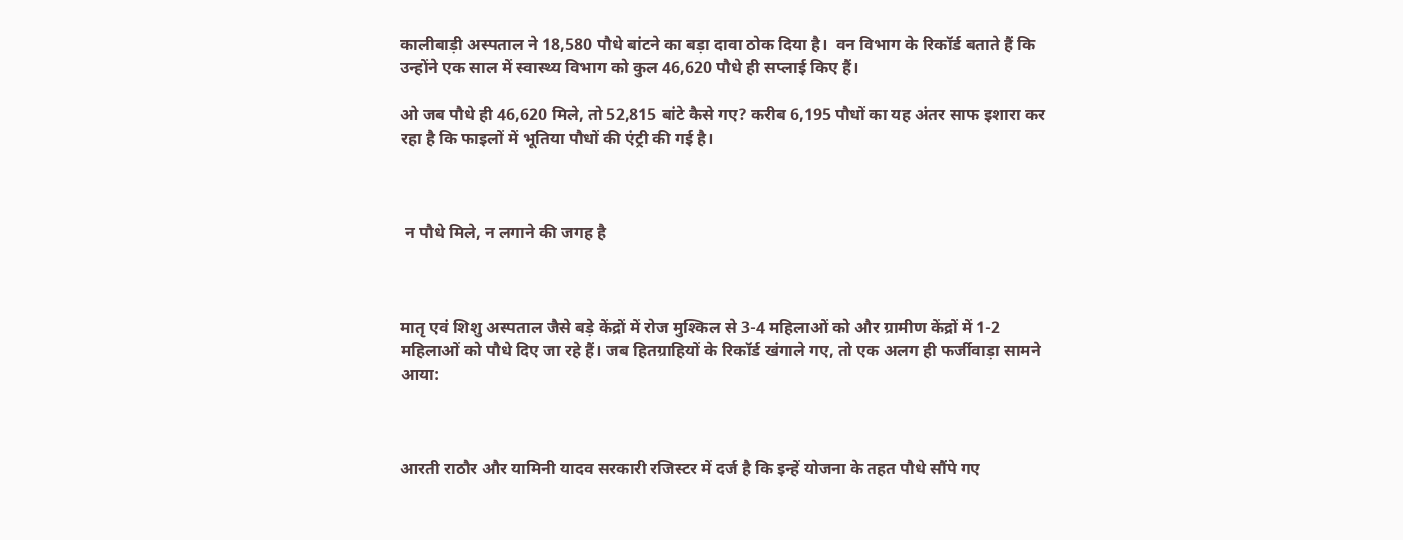कालीबाड़ी अस्पताल ने 18,580 पौधे बांटने का बड़ा दावा ठोक दिया है।  वन विभाग के रिकॉर्ड बताते हैं कि उन्होंने एक साल में स्वास्थ्य विभाग को कुल 46,620 पौधे ही सप्लाई किए हैं।

ओ जब पौधे ही 46,620 मिले, तो 52,815 बांटे कैसे गए? करीब 6,195 पौधों का यह अंतर साफ इशारा कर रहा है कि फाइलों में भूतिया पौधों की एंट्री की गई है।



 न पौधे मिले, न लगाने की जगह है



मातृ एवं शिशु अस्पताल जैसे बड़े केंद्रों में रोज मुश्किल से 3-4 महिलाओं को और ग्रामीण केंद्रों में 1-2 महिलाओं को पौधे दिए जा रहे हैं। जब हितग्राहियों के रिकॉर्ड खंगाले गए, तो एक अलग ही फर्जीवाड़ा सामने आया:



आरती राठौर और यामिनी यादव सरकारी रजिस्टर में दर्ज है कि इन्हें योजना के तहत पौधे सौंपे गए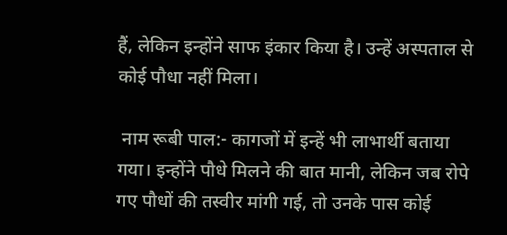हैं, लेकिन इन्होंने साफ इंकार किया है। उन्हें अस्पताल से कोई पौधा नहीं मिला।

 नाम रूबी पाल:- कागजों में इन्हें भी लाभार्थी बताया गया। इन्होंने पौधे मिलने की बात मानी, लेकिन जब रोपे गए पौधों की तस्वीर मांगी गई, तो उनके पास कोई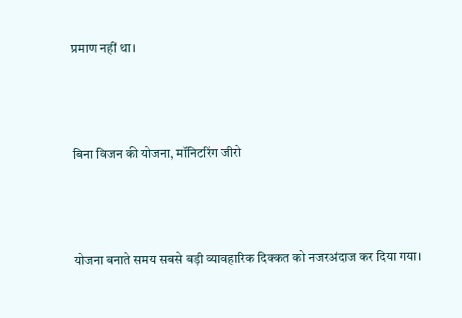प्रमाण नहीं था।



बिना विजन की योजना, मॉनिटरिंग जीरो



योजना बनाते समय सबसे बड़ी व्यावहारिक दिक्कत को नजरअंदाज कर दिया गया।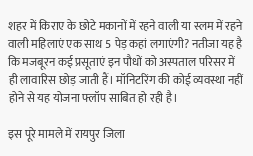शहर में किराए के छोटे मकानों में रहने वाली या स्लम में रहने वाली महिलाएं एक साथ 5 पेड़ कहां लगाएंगी? नतीजा यह है कि मजबूरन कई प्रसूताएं इन पौधों को अस्पताल परिसर में ही लावारिस छोड़ जाती हैं। मॉनिटरिंग की कोई व्यवस्था नहीं होने से यह योजना फ्लॉप साबित हो रही है।

इस पूरे मामले में रायपुर जिला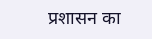प्रशासन का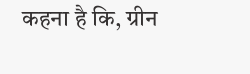कहना है कि, ग्रीन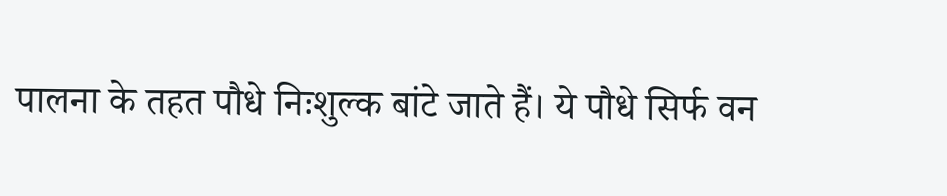पालना के तहत पौधे निःशुल्क बांटे जाते हैं। ये पौधे सिर्फ वन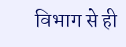विभाग से ही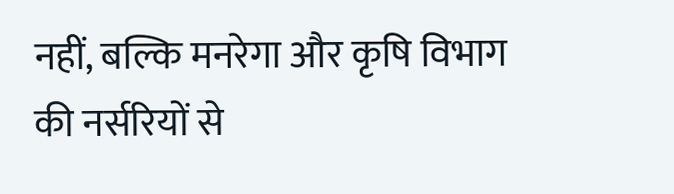नहीं, बल्कि मनरेगा और कृषि विभाग की नर्सरियों से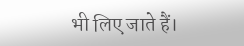भी लिए जाते हैं।